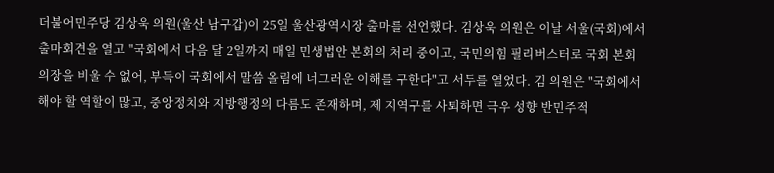더불어민주당 김상욱 의원(울산 남구갑)이 25일 울산광역시장 출마를 선언했다. 김상욱 의원은 이날 서울(국회)에서 출마회견을 열고 "국회에서 다음 달 2일까지 매일 민생법안 본회의 처리 중이고, 국민의힘 필리버스터로 국회 본회의장을 비울 수 없어, 부득이 국회에서 말씀 올림에 너그러운 이해를 구한다"고 서두를 열었다. 김 의원은 "국회에서 해야 할 역할이 많고, 중앙정치와 지방행정의 다름도 존재하며, 제 지역구를 사퇴하면 극우 성향 반민주적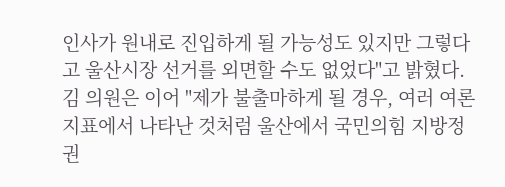인사가 원내로 진입하게 될 가능성도 있지만 그렇다고 울산시장 선거를 외면할 수도 없었다"고 밝혔다. 김 의원은 이어 "제가 불출마하게 될 경우, 여러 여론지표에서 나타난 것처럼 울산에서 국민의힘 지방정권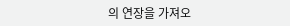의 연장을 가져오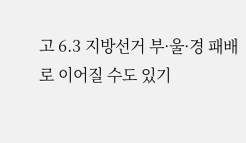고 6.3 지방선거 부·울·경 패배로 이어질 수도 있기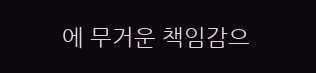에 무거운 책임감으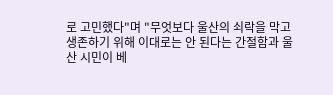로 고민했다"며 "무엇보다 울산의 쇠락을 막고 생존하기 위해 이대로는 안 된다는 간절함과 울산 시민이 베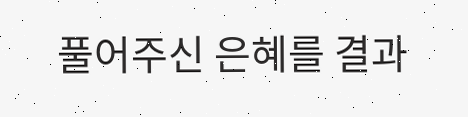풀어주신 은혜를 결과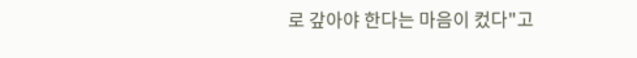로 갚아야 한다는 마음이 컸다"고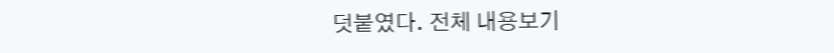덧붙였다. 전체 내용보기